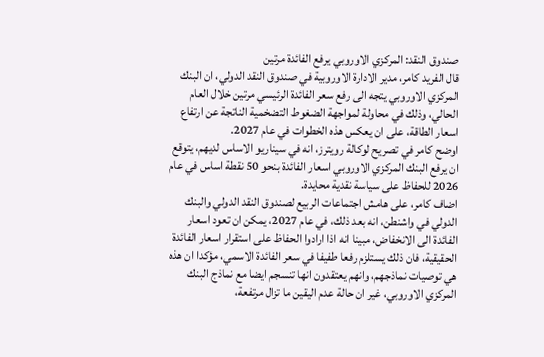صندوق النقد: المركزي الاوروبي يرفع الفائدة مرتين
قال الفريد كامر، مدير الادارة الاوروبية في صندوق النقد الدولي، ان البنك المركزي الاوروبي يتجه الى رفع سعر الفائدة الرئيسي مرتين خلال العام الحالي، وذلك في محاولة لمواجهة الضغوط التضخمية الناتجة عن ارتفاع اسعار الطاقة، على ان يعكس هذه الخطوات في عام 2027.
اوضح كامر في تصريح لوكالة رويترز، انه في سيناريو الاساس لديهم، يتوقع ان يرفع البنك المركزي الاوروبي اسعار الفائدة بنحو 50 نقطة اساس في عام 2026 للحفاظ على سياسة نقدية محايدة.
اضاف كامر، على هامش اجتماعات الربيع لصندوق النقد الدولي والبنك الدولي في واشنطن، انه بعد ذلك، في عام 2027، يمكن ان تعود اسعار الفائدة الى الانخفاض، مبينا انه اذا ارادوا الحفاظ على استقرار اسعار الفائدة الحقيقية، فان ذلك يستلزم رفعا طفيفا في سعر الفائدة الاسمي، مؤكدا ان هذه هي توصيات نماذجهم، وانهم يعتقدون انها تنسجم ايضا مع نماذج البنك المركزي الاوروبي، غير ان حالة عدم اليقين ما تزال مرتفعة،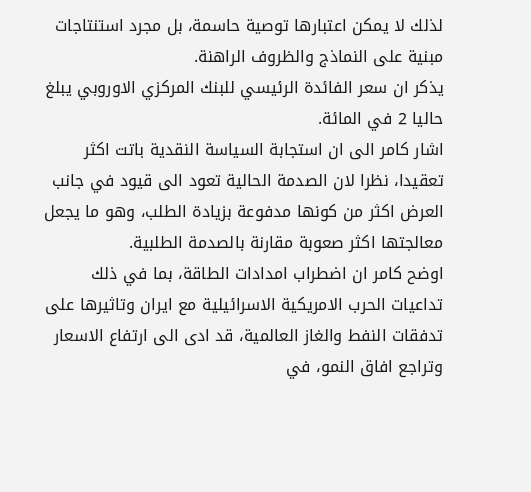لذلك لا يمكن اعتبارها توصية حاسمة، بل مجرد استنتاجات مبنية على النماذج والظروف الراهنة.
يذكر ان سعر الفائدة الرئيسي للبنك المركزي الاوروبي يبلغ حاليا 2 في المائة.
اشار كامر الى ان استجابة السياسة النقدية باتت اكثر تعقيدا، نظرا لان الصدمة الحالية تعود الى قيود في جانب العرض اكثر من كونها مدفوعة بزيادة الطلب، وهو ما يجعل معالجتها اكثر صعوبة مقارنة بالصدمة الطلبية.
اوضح كامر ان اضطراب امدادات الطاقة، بما في ذلك تداعيات الحرب الامريكية الاسرائيلية مع ايران وتاثيرها على تدفقات النفط والغاز العالمية، قد ادى الى ارتفاع الاسعار وتراجع افاق النمو، في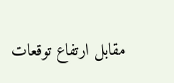مقابل ارتفاع توقعات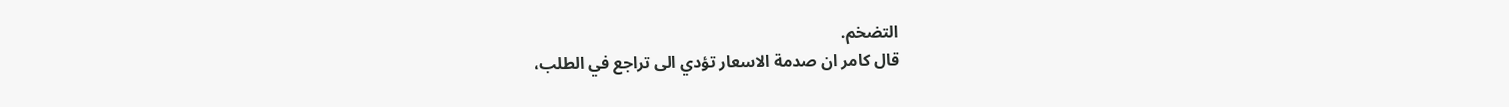التضخم.
قال كامر ان صدمة الاسعار تؤدي الى تراجع في الطلب،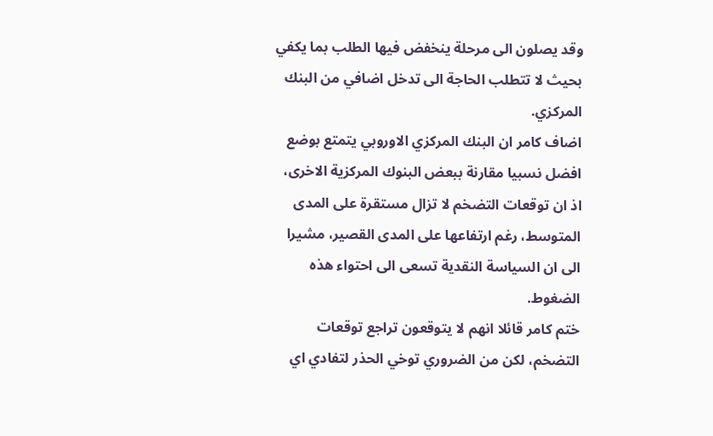وقد يصلون الى مرحلة ينخفض فيها الطلب بما يكفي بحيث لا تتطلب الحاجة الى تدخل اضافي من البنك المركزي.
اضاف كامر ان البنك المركزي الاوروبي يتمتع بوضع افضل نسبيا مقارنة ببعض البنوك المركزية الاخرى، اذ ان توقعات التضخم لا تزال مستقرة على المدى المتوسط، رغم ارتفاعها على المدى القصير، مشيرا الى ان السياسة النقدية تسعى الى احتواء هذه الضغوط.
ختم كامر قائلا انهم لا يتوقعون تراجع توقعات التضخم، لكن من الضروري توخي الحذر لتفادي اي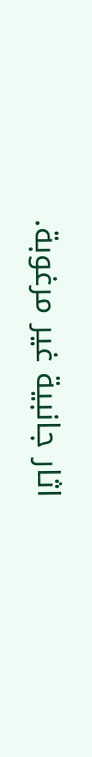اثار جانبية غير مرغوبة.